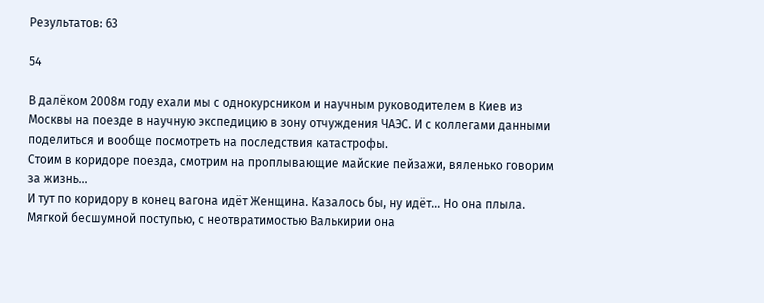Результатов: 63

54

В далёком 2008м году ехали мы с однокурсником и научным руководителем в Киев из Москвы на поезде в научную экспедицию в зону отчуждения ЧАЭС. И с коллегами данными поделиться и вообще посмотреть на последствия катастрофы.
Стоим в коридоре поезда, смотрим на проплывающие майские пейзажи, вяленько говорим за жизнь...
И тут по коридору в конец вагона идёт Женщина. Казалось бы, ну идёт... Но она плыла. Мягкой бесшумной поступью, с неотвратимостью Валькирии она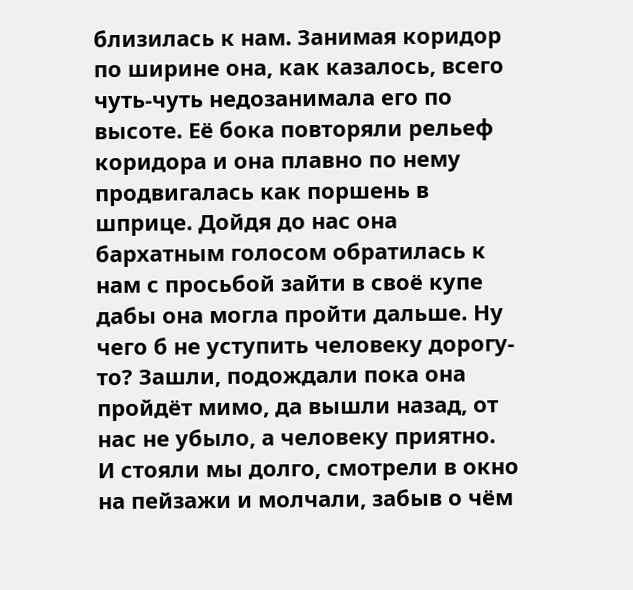близилась к нам. Занимая коридор по ширине она, как казалось, всего чуть-чуть недозанимала его по высоте. Её бока повторяли рельеф коридора и она плавно по нему продвигалась как поршень в шприце. Дойдя до нас она бархатным голосом обратилась к нам с просьбой зайти в своё купе дабы она могла пройти дальше. Ну чего б не уступить человеку дорогу-то? Зашли, подождали пока она пройдёт мимо, да вышли назад, от нас не убыло, а человеку приятно.
И стояли мы долго, смотрели в окно на пейзажи и молчали, забыв о чём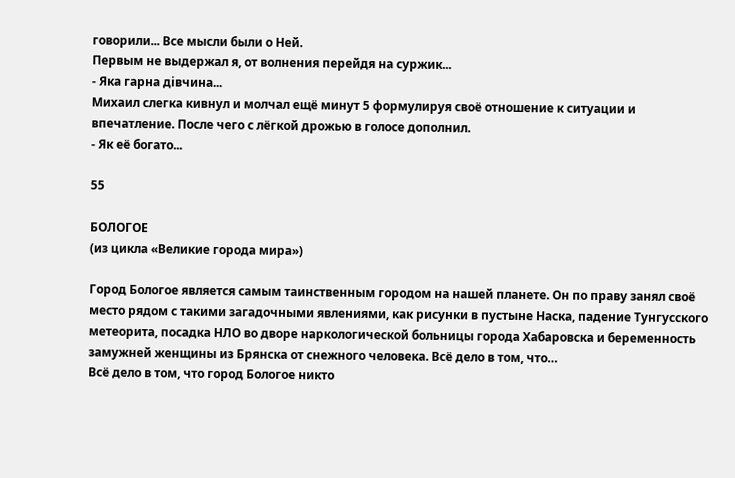говорили... Все мысли были о Ней.
Первым не выдержал я, от волнения перейдя на суржик...
- Яка гарна дiвчина...
Михаил слегка кивнул и молчал ещё минут 5 формулируя своё отношение к ситуации и впечатление. После чего с лёгкой дрожью в голосе дополнил.
- Як её богато...

55

БОЛОГОЕ
(из цикла «Великие города мира»)

Город Бологое является самым таинственным городом на нашей планете. Он по праву занял своё место рядом с такими загадочными явлениями, как рисунки в пустыне Наска, падение Тунгусского метеорита, посадка НЛО во дворе наркологической больницы города Хабаровска и беременность замужней женщины из Брянска от снежного человека. Всё дело в том, что…
Всё дело в том, что город Бологое никто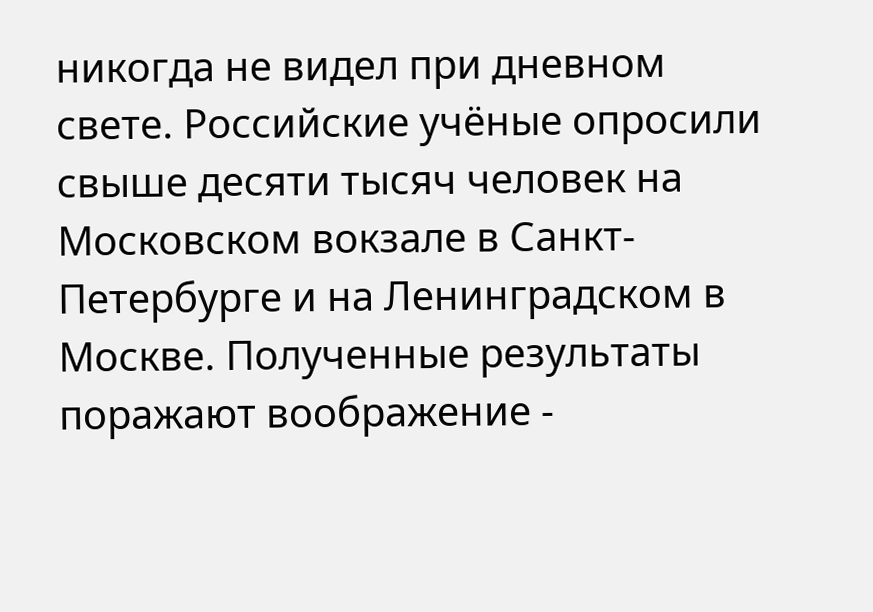никогда не видел при дневном свете. Российские учёные опросили свыше десяти тысяч человек на Московском вокзале в Санкт-Петербурге и на Ленинградском в Москве. Полученные результаты поражают воображение -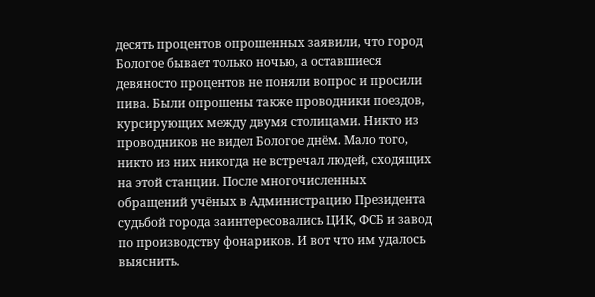десять процентов опрошенных заявили, что город Бологое бывает только ночью, а оставшиеся девяносто процентов не поняли вопрос и просили пива. Были опрошены также проводники поездов, курсирующих между двумя столицами. Никто из проводников не видел Бологое днём. Мало того, никто из них никогда не встречал людей, сходящих на этой станции. После многочисленных обращений учёных в Администрацию Президента судьбой города заинтересовались ЦИК, ФСБ и завод по производству фонариков. И вот что им удалось выяснить.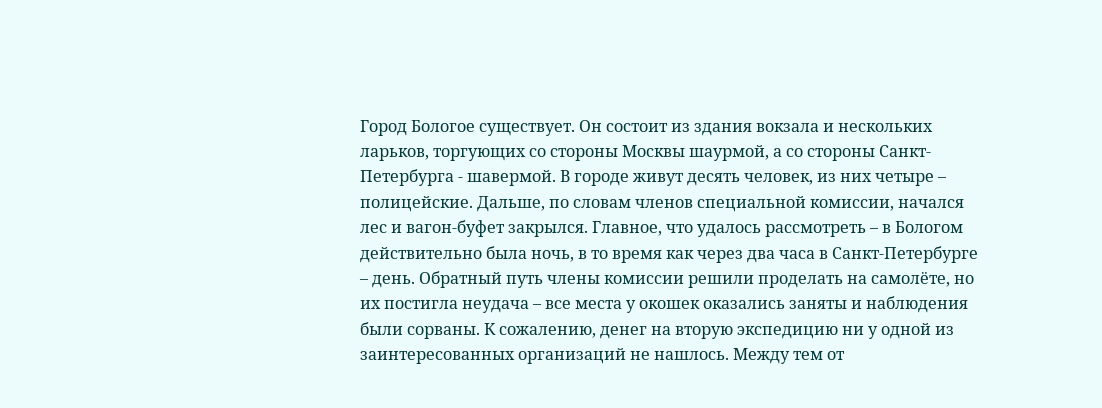Город Бологое существует. Он состоит из здания вокзала и нескольких ларьков, торгующих со стороны Москвы шаурмой, а со стороны Санкт-Петербурга - шавермой. В городе живут десять человек, из них четыре – полицейские. Дальше, по словам членов специальной комиссии, начался лес и вагон-буфет закрылся. Главное, что удалось рассмотреть – в Бологом действительно была ночь, в то время как через два часа в Санкт-Петербурге – день. Обратный путь члены комиссии решили проделать на самолёте, но их постигла неудача – все места у окошек оказались заняты и наблюдения были сорваны. К сожалению, денег на вторую экспедицию ни у одной из заинтересованных организаций не нашлось. Между тем от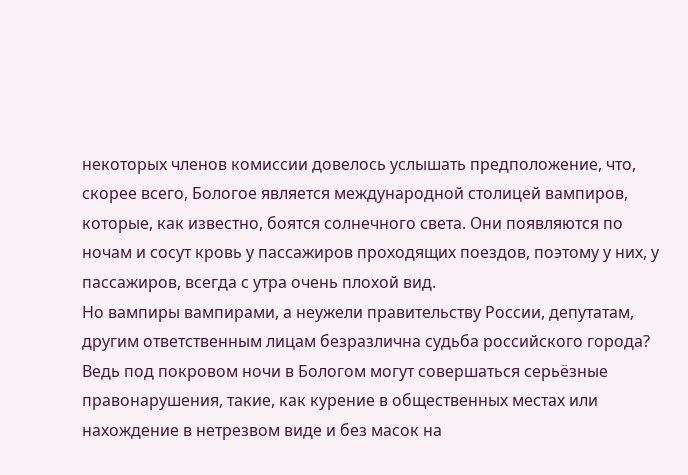некоторых членов комиссии довелось услышать предположение, что, скорее всего, Бологое является международной столицей вампиров, которые, как известно, боятся солнечного света. Они появляются по ночам и сосут кровь у пассажиров проходящих поездов, поэтому у них, у пассажиров, всегда с утра очень плохой вид.
Но вампиры вампирами, а неужели правительству России, депутатам, другим ответственным лицам безразлична судьба российского города? Ведь под покровом ночи в Бологом могут совершаться серьёзные правонарушения, такие, как курение в общественных местах или нахождение в нетрезвом виде и без масок на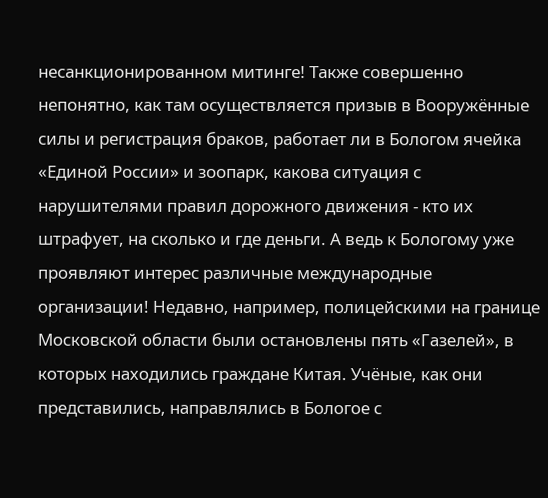несанкционированном митинге! Также совершенно непонятно, как там осуществляется призыв в Вооружённые силы и регистрация браков, работает ли в Бологом ячейка «Единой России» и зоопарк, какова ситуация с нарушителями правил дорожного движения - кто их штрафует, на сколько и где деньги. А ведь к Бологому уже проявляют интерес различные международные организации! Недавно, например, полицейскими на границе Московской области были остановлены пять «Газелей», в которых находились граждане Китая. Учёные, как они представились, направлялись в Бологое с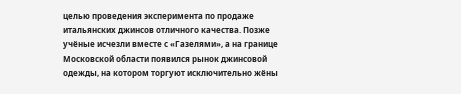целью проведения эксперимента по продаже итальянских джинсов отличного качества. Позже учёные исчезли вместе с «Газелями», а на границе Московской области появился рынок джинсовой одежды, на котором торгуют исключительно жёны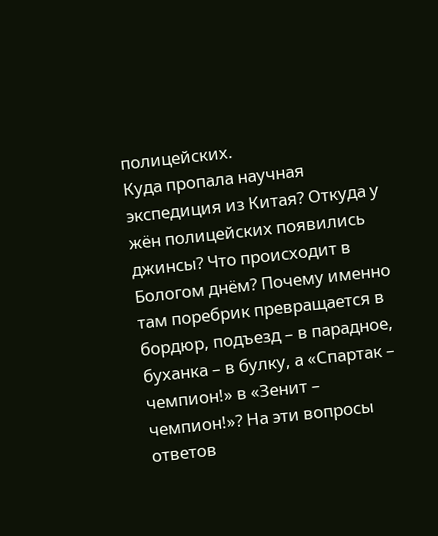полицейских.
Куда пропала научная экспедиция из Китая? Откуда у жён полицейских появились джинсы? Что происходит в Бологом днём? Почему именно там поребрик превращается в бордюр, подъезд – в парадное, буханка – в булку, а «Спартак – чемпион!» в «Зенит – чемпион!»? На эти вопросы ответов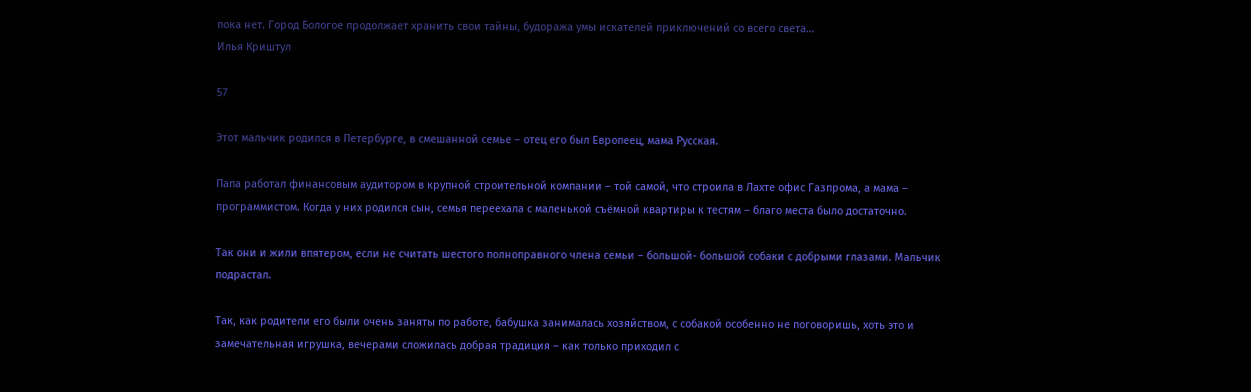пока нет. Город Бологое продолжает хранить свои тайны, будоража умы искателей приключений со всего света…
Илья Криштул

57

Этот мальчик родился в Петербурге, в смешанной семье – отец его был Европеец, мама Русская.

Папа работал финансовым аудитором в крупной строительной компании – той самой, что строила в Лахте офис Газпрома, а мама – программистом. Когда у них родился сын, семья переехала с маленькой съёмной квартиры к тестям – благо места было достаточно.

Так они и жили впятером, если не считать шестого полноправного члена семьи – большой- большой собаки с добрыми глазами. Мальчик подрастал.

Так, как родители его были очень заняты по работе, бабушка занималась хозяйством, с собакой особенно не поговоришь, хоть это и замечательная игрушка, вечерами сложилась добрая традиция – как только приходил с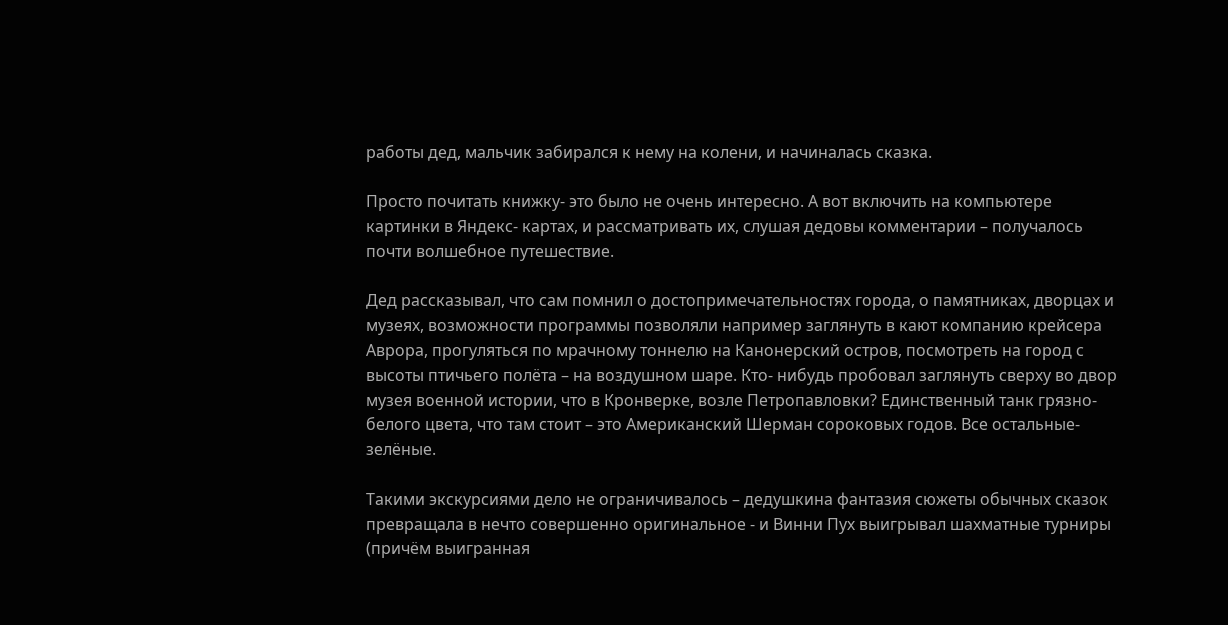работы дед, мальчик забирался к нему на колени, и начиналась сказка.

Просто почитать книжку- это было не очень интересно. А вот включить на компьютере картинки в Яндекс- картах, и рассматривать их, слушая дедовы комментарии – получалось почти волшебное путешествие.

Дед рассказывал, что сам помнил о достопримечательностях города, о памятниках, дворцах и музеях, возможности программы позволяли например заглянуть в кают компанию крейсера Аврора, прогуляться по мрачному тоннелю на Канонерский остров, посмотреть на город с высоты птичьего полёта – на воздушном шаре. Кто- нибудь пробовал заглянуть сверху во двор музея военной истории, что в Кронверке, возле Петропавловки? Единственный танк грязно- белого цвета, что там стоит – это Американский Шерман сороковых годов. Все остальные- зелёные.

Такими экскурсиями дело не ограничивалось – дедушкина фантазия сюжеты обычных сказок превращала в нечто совершенно оригинальное - и Винни Пух выигрывал шахматные турниры (причём выигранная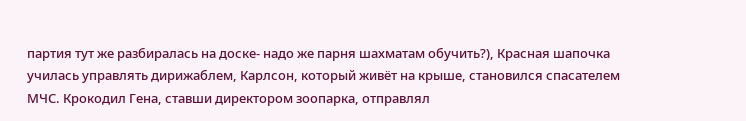партия тут же разбиралась на доске- надо же парня шахматам обучить?), Красная шапочка училась управлять дирижаблем, Карлсон, который живёт на крыше, становился спасателем МЧС. Крокодил Гена, ставши директором зоопарка, отправлял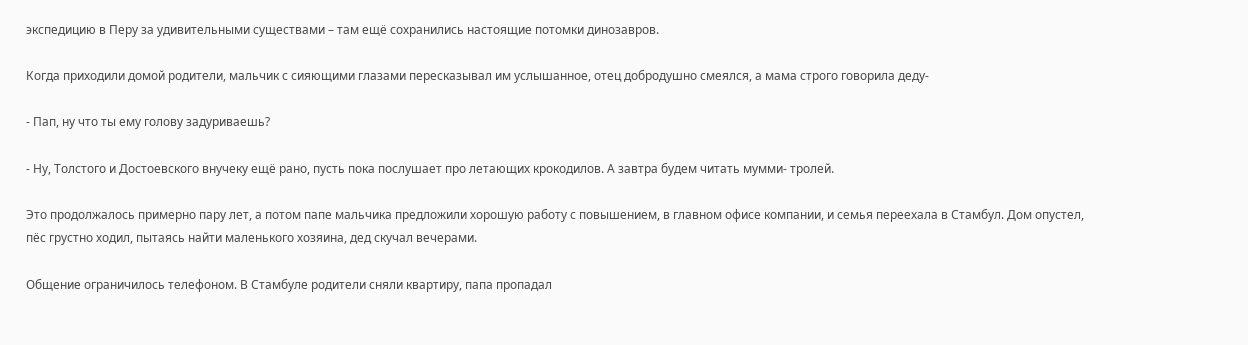экспедицию в Перу за удивительными существами – там ещё сохранились настоящие потомки динозавров.

Когда приходили домой родители, мальчик с сияющими глазами пересказывал им услышанное, отец добродушно смеялся, а мама строго говорила деду-

- Пап, ну что ты ему голову задуриваешь?

- Ну, Толстого и Достоевского внучеку ещё рано, пусть пока послушает про летающих крокодилов. А завтра будем читать мумми- тролей.

Это продолжалось примерно пару лет, а потом папе мальчика предложили хорошую работу с повышением, в главном офисе компании, и семья переехала в Стамбул. Дом опустел, пёс грустно ходил, пытаясь найти маленького хозяина, дед скучал вечерами.

Общение ограничилось телефоном. В Стамбуле родители сняли квартиру, папа пропадал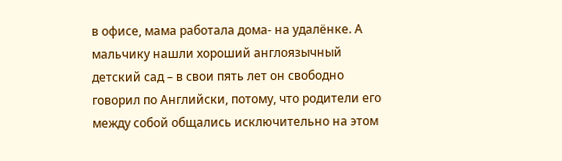в офисе, мама работала дома- на удалёнке. А мальчику нашли хороший англоязычный детский сад – в свои пять лет он свободно говорил по Английски, потому, что родители его между собой общались исключительно на этом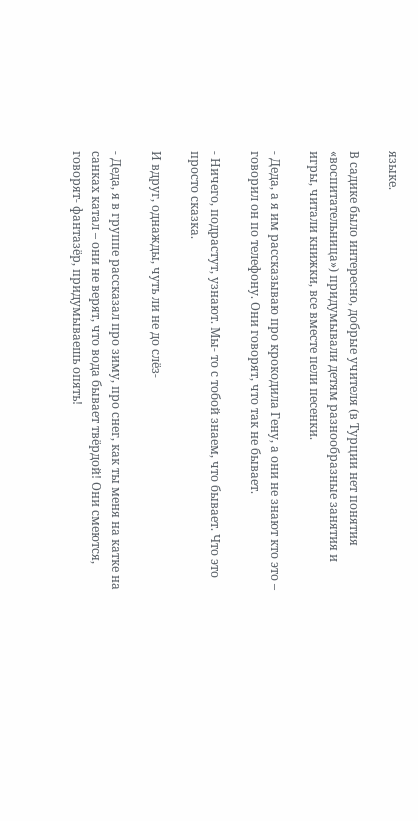языке.

В садике было интересно, добрые учителя (в Турции нет понятия «воспитательница») придумывали детям разнообразные занятия и игры, читали книжки, все вместе пели песенки.

- Деда, а я им рассказываю про крокодила Гену, а они не знают кто это – говорил он по телефону. Они говорят, что так не бывает.

- Ничего, подрастут, узнают. Мы- то с тобой знаем, что бывает. Что это просто сказка.

И вдруг, однажды, чуть ли не до слёз-

- Деда, я в группе рассказал про зиму, про снег, как ты меня на катке на санках катал – они не верят, что вода бывает твёрдой! Они смеются, говорят- фантазёр, придумываешь опять!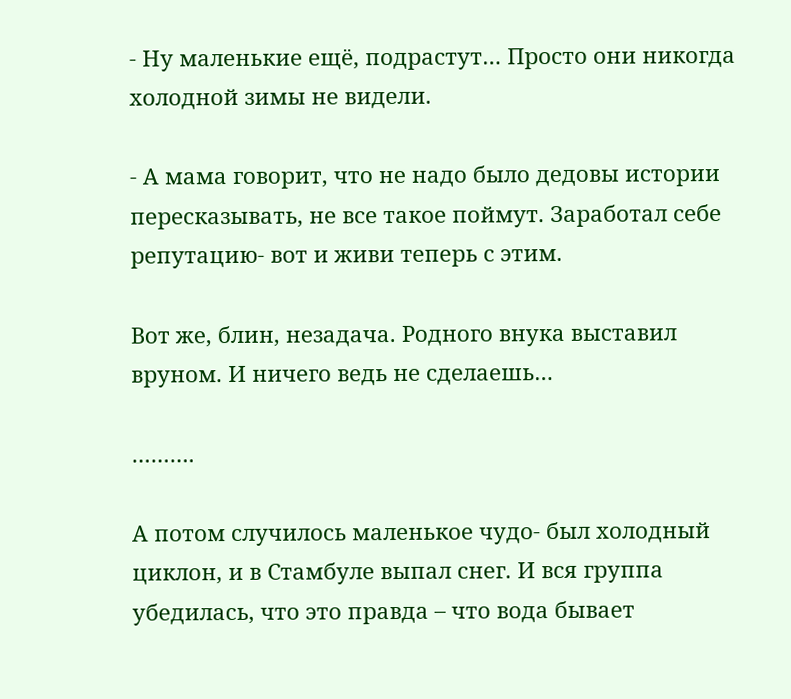- Ну маленькие ещё, подрастут… Просто они никогда холодной зимы не видели.

- А мама говорит, что не надо было дедовы истории пересказывать, не все такое поймут. Заработал себе репутацию- вот и живи теперь с этим.

Вот же, блин, незадача. Родного внука выставил вруном. И ничего ведь не сделаешь…

……….

А потом случилось маленькое чудо- был холодный циклон, и в Стамбуле выпал снег. И вся группа убедилась, что это правда – что вода бывает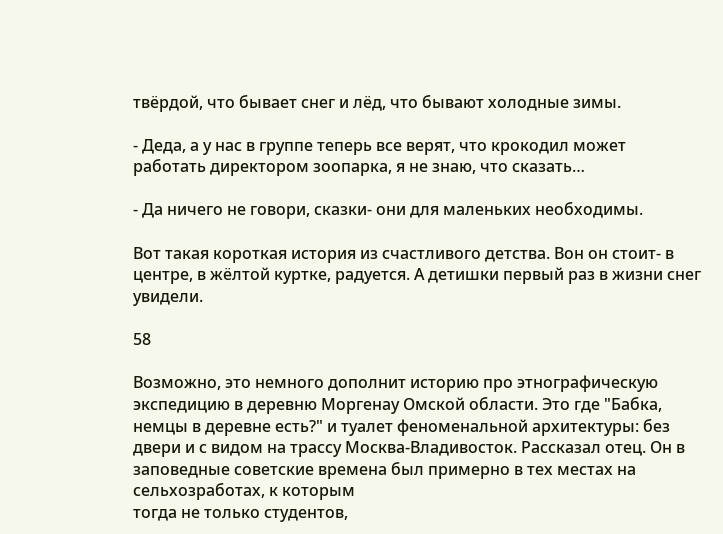твёрдой, что бывает снег и лёд, что бывают холодные зимы.

- Деда, а у нас в группе теперь все верят, что крокодил может работать директором зоопарка, я не знаю, что сказать…

- Да ничего не говори, сказки- они для маленьких необходимы.

Вот такая короткая история из счастливого детства. Вон он стоит- в центре, в жёлтой куртке, радуется. А детишки первый раз в жизни снег увидели.

58

Возможно, это немного дополнит историю про этнографическую экспедицию в деревню Моргенау Омской области. Это где "Бабка, немцы в деревне есть?" и туалет феноменальной архитектуры: без двери и с видом на трассу Москва-Владивосток. Рассказал отец. Он в заповедные советские времена был примерно в тех местах на сельхозработах, к которым
тогда не только студентов,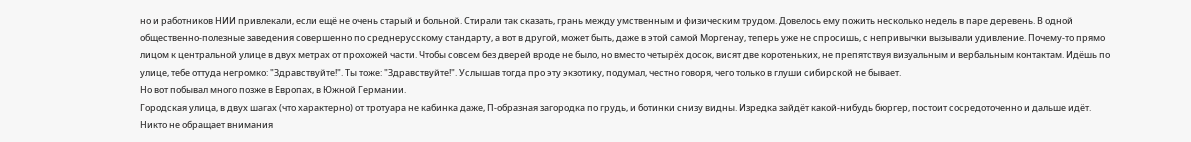но и работников НИИ привлекали, если ещё не очень старый и больной. Стирали так сказать, грань между умственным и физическим трудом. Довелось ему пожить несколько недель в паре деревень. В одной общественно-полезные заведения совершенно по среднерусскому стандарту, а вот в другой, может быть, даже в этой самой Моргенау, теперь уже не спросишь, с непривычки вызывали удивление. Почему-то прямо лицом к центральной улице в двух метрах от прохожей части. Чтобы совсем без дверей вроде не было, но вместо четырёх досок, висят две коротеньких, не препятствуя визуальным и вербальным контактам. Идёшь по улице, тебе оттуда негромко: "Здравствуйте!". Ты тоже: "Здравствуйте!". Услышав тогда про эту экзотику, подумал, честно говоря, чего только в глуши сибирской не бывает.
Но вот побывал много позже в Европах, в Южной Германии.
Городская улица, в двух шагах (что характерно) от тротуара не кабинка даже, П-образная загородка по грудь, и ботинки снизу видны. Изредка зайдёт какой-нибудь бюргер, постоит сосредоточенно и дальше идёт. Никто не обращает внимания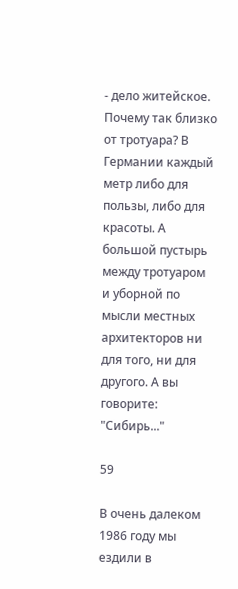- дело житейское. Почему так близко от тротуара? В Германии каждый метр либо для пользы, либо для красоты. А большой пустырь между тротуаром и уборной по мысли местных архитекторов ни для того, ни для другого. А вы говорите: "Сибирь..."

59

В очень далеком 1986 году мы ездили в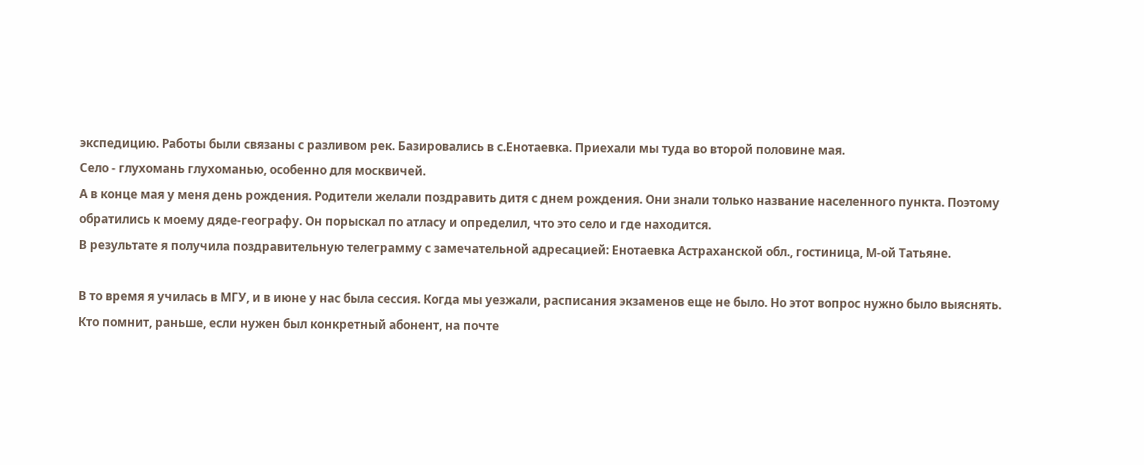экспедицию. Работы были связаны с разливом рек. Базировались в с.Енотаевка. Приехали мы туда во второй половине мая.
Село - глухомань глухоманью, особенно для москвичей.
А в конце мая у меня день рождения. Родители желали поздравить дитя с днем рождения. Они знали только название населенного пункта. Поэтому обратились к моему дяде-географу. Он порыскал по атласу и определил, что это село и где находится.
В результате я получила поздравительную телеграмму с замечательной адресацией: Енотаевка Астраханской обл., гостиница, М-ой Татьяне.

В то время я училась в МГУ, и в июне у нас была сессия. Когда мы уезжали, расписания экзаменов еще не было. Но этот вопрос нужно было выяснять.
Кто помнит, раньше, если нужен был конкретный абонент, на почте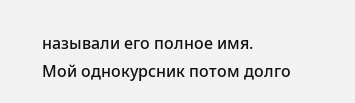называли его полное имя.
Мой однокурсник потом долго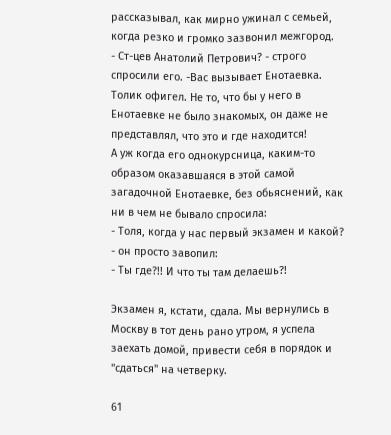рассказывал, как мирно ужинал с семьей, когда резко и громко зазвонил межгород.
- Ст-цев Анатолий Петрович? - строго спросили его. -Вас вызывает Енотаевка.
Толик офигел. Не то, что бы у него в Енотаевке не было знакомых, он даже не представлял, что это и где находится!
А уж когда его однокурсница, каким-то образом оказавшаяся в этой самой загадочной Енотаевке, без обьяснений, как ни в чем не бывало спросила:
- Толя, когда у нас первый экзамен и какой? - он просто завопил:
- Ты где?!! И что ты там делаешь?!

Экзамен я, кстати, сдала. Мы вернулись в Москву в тот день рано утром, я успела заехать домой, привести себя в порядок и "сдаться" на четверку.

61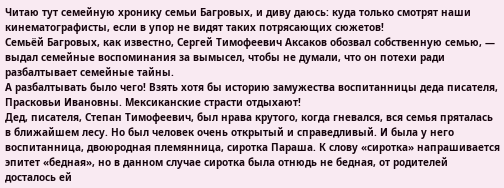Читаю тут семейную хронику семьи Багровых, и диву даюсь: куда только смотрят наши кинематографисты, если в упор не видят таких потрясающих сюжетов!
Семьёй Багровых, как известно, Сергей Тимофеевич Аксаков обозвал собственную семью, — выдал семейные воспоминания за вымысел, чтобы не думали, что он потехи ради разбалтывает семейные тайны.
А разбалтывать было чего! Взять хотя бы историю замужества воспитанницы деда писателя, Прасковьи Ивановны. Мексиканские страсти отдыхают!
Дед, писателя, Степан Тимофеевич, был нрава крутого, когда гневался, вся семья пряталась в ближайшем лесу. Но был человек очень открытый и справедливый. И была у него воспитанница, двоюродная племянница, сиротка Параша. К слову «сиротка» напрашивается эпитет «бедная», но в данном случае сиротка была отнюдь не бедная, от родителей досталось ей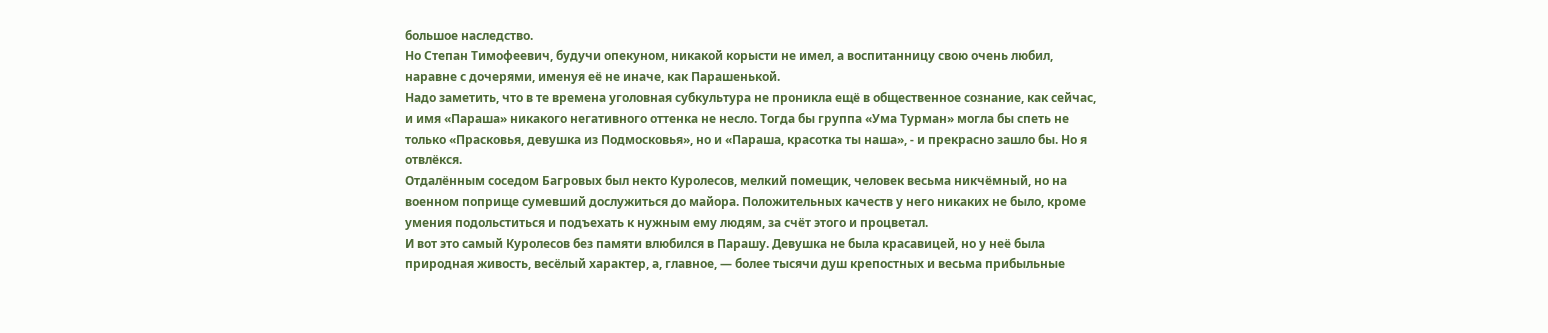большое наследство.
Но Степан Тимофеевич, будучи опекуном, никакой корысти не имел, а воспитанницу свою очень любил, наравне с дочерями, именуя её не иначе, как Парашенькой.
Надо заметить, что в те времена уголовная субкультура не проникла ещё в общественное сознание, как сейчас, и имя «Параша» никакого негативного оттенка не несло. Тогда бы группа «Ума Турман» могла бы спеть не только «Прасковья, девушка из Подмосковья», но и «Параша, красотка ты наша», - и прекрасно зашло бы. Но я отвлёкся.
Отдалённым соседом Багровых был некто Куролесов, мелкий помещик, человек весьма никчёмный, но на военном поприще сумевший дослужиться до майора. Положительных качеств у него никаких не было, кроме умения подольститься и подъехать к нужным ему людям, за счёт этого и процветал.
И вот это самый Куролесов без памяти влюбился в Парашу. Девушка не была красавицей, но у неё была природная живость, весёлый характер, а, главное, — более тысячи душ крепостных и весьма прибыльные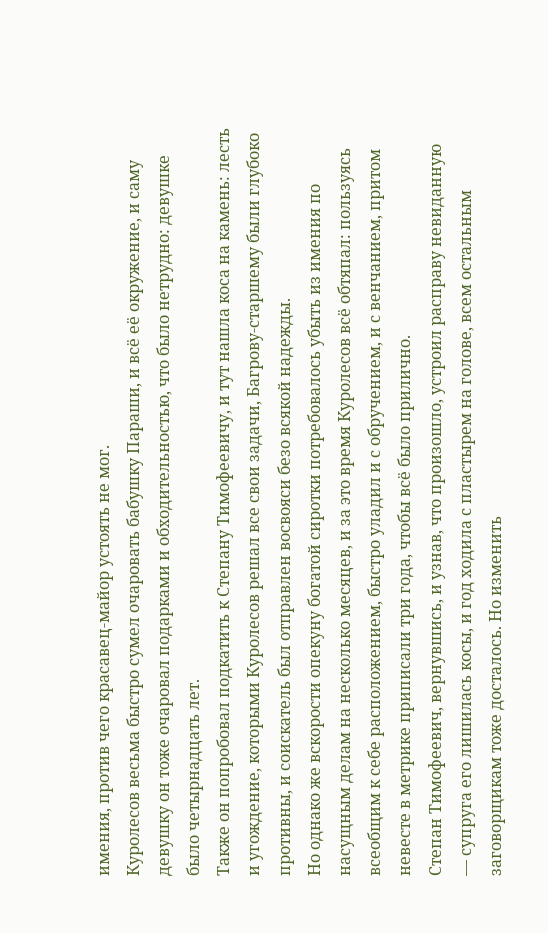имения, против чего красавец-майор устоять не мог.
Куролесов весьма быстро сумел очаровать бабушку Параши, и всё её окружение, и саму девушку он тоже очаровал подарками и обходительностью, что было нетрудно: девушке было четырнадцать лет.
Также он попробовал подкатить к Степану Тимофеевичу, и тут нашла коса на камень: лесть и угождение, которыми Куролесов решал все свои задачи, Багрову-старшему были глубоко противны, и соискатель был отправлен восвояси безо всякой надежды.
Но однако же вскорости опекуну богатой сиротки потребовалось убыть из имения по насущным делам на несколько месяцев, и за это время Куролесов всё обтяпал: пользуясь всеобщим к себе расположением, быстро уладил и с обручением, и с венчанием, притом невесте в метрике приписали три года, чтобы всё было прилично.
Степан Тимофеевич, вернувшись, и узнав, что произошло, устроил расправу невиданную — супруга его лишилась косы, и год ходила с пластырем на голове, всем остальным заговорщикам тоже досталось. Но изменить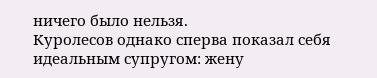ничего было нельзя.
Куролесов однако сперва показал себя идеальным супругом: жену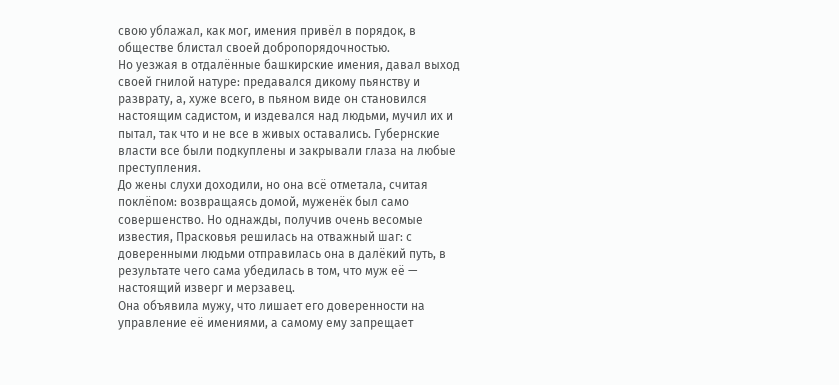свою ублажал, как мог, имения привёл в порядок, в обществе блистал своей добропорядочностью.
Но уезжая в отдалённые башкирские имения, давал выход своей гнилой натуре: предавался дикому пьянству и разврату, а, хуже всего, в пьяном виде он становился настоящим садистом, и издевался над людьми, мучил их и пытал, так что и не все в живых оставались. Губернские власти все были подкуплены и закрывали глаза на любые преступления.
До жены слухи доходили, но она всё отметала, считая поклёпом: возвращаясь домой, муженёк был само совершенство. Но однажды, получив очень весомые известия, Прасковья решилась на отважный шаг: с доверенными людьми отправилась она в далёкий путь, в результате чего сама убедилась в том, что муж её — настоящий изверг и мерзавец.
Она объявила мужу, что лишает его доверенности на управление её имениями, а самому ему запрещает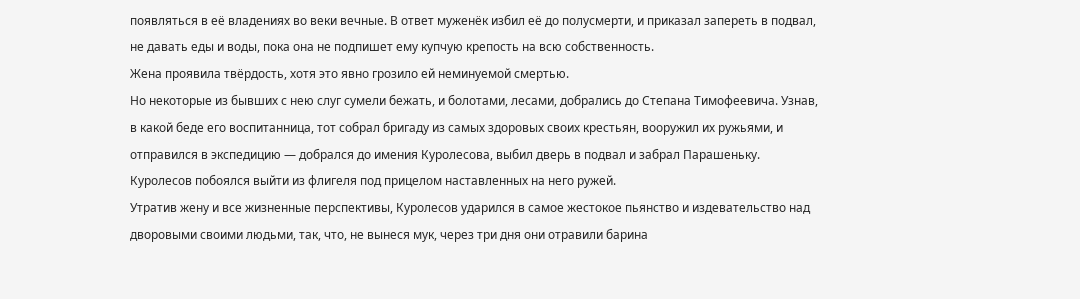появляться в её владениях во веки вечные. В ответ муженёк избил её до полусмерти, и приказал запереть в подвал, не давать еды и воды, пока она не подпишет ему купчую крепость на всю собственность.
Жена проявила твёрдость, хотя это явно грозило ей неминуемой смертью.
Но некоторые из бывших с нею слуг сумели бежать, и болотами, лесами, добрались до Степана Тимофеевича. Узнав, в какой беде его воспитанница, тот собрал бригаду из самых здоровых своих крестьян, вооружил их ружьями, и отправился в экспедицию — добрался до имения Куролесова, выбил дверь в подвал и забрал Парашеньку.
Куролесов побоялся выйти из флигеля под прицелом наставленных на него ружей.
Утратив жену и все жизненные перспективы, Куролесов ударился в самое жестокое пьянство и издевательство над дворовыми своими людьми, так, что, не вынеся мук, через три дня они отравили барина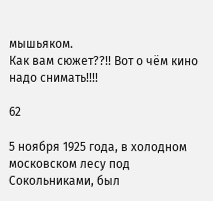мышьяком.
Как вам сюжет??!! Вот о чём кино надо снимать!!!!

62

5 ноября 1925 года, в холодном московском лесу под Сокольниками, был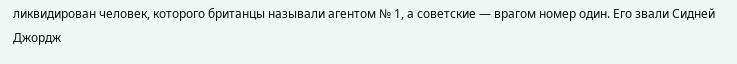ликвидирован человек, которого британцы называли агентом № 1, а советские — врагом номер один. Его звали Сидней Джордж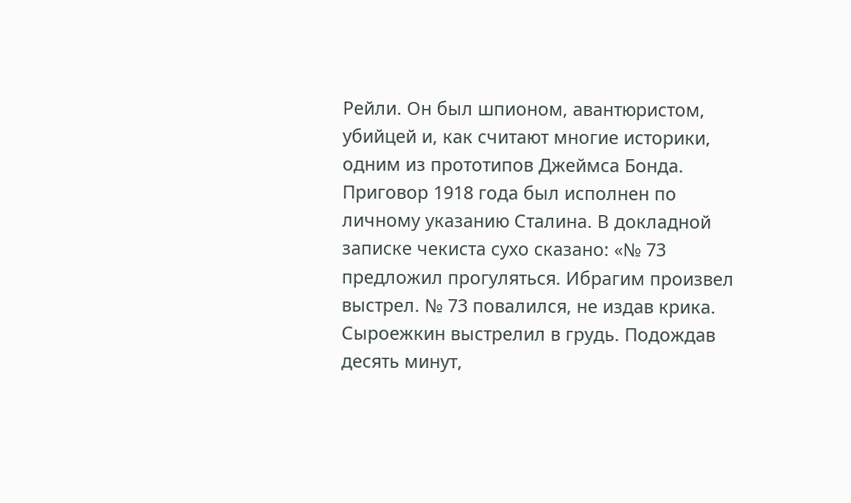Рейли. Он был шпионом, авантюристом, убийцей и, как считают многие историки, одним из прототипов Джеймса Бонда. Приговор 1918 года был исполнен по личному указанию Сталина. В докладной записке чекиста сухо сказано: «№ 73 предложил прогуляться. Ибрагим произвел выстрел. № 73 повалился, не издав крика. Сыроежкин выстрелил в грудь. Подождав десять минут,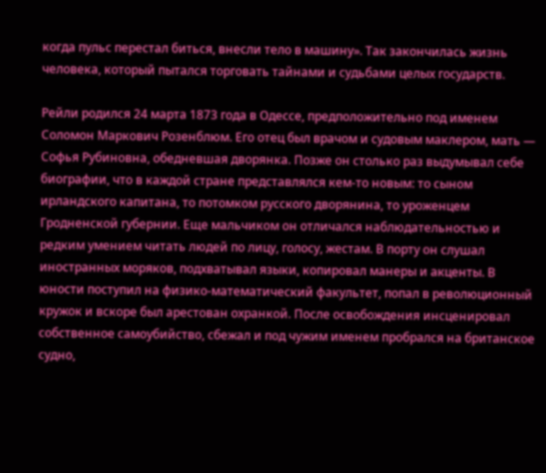когда пульс перестал биться, внесли тело в машину». Так закончилась жизнь человека, который пытался торговать тайнами и судьбами целых государств.

Рейли родился 24 марта 1873 года в Одессе, предположительно под именем Соломон Маркович Розенблюм. Его отец был врачом и судовым маклером, мать — Софья Рубиновна, обедневшая дворянка. Позже он столько раз выдумывал себе биографии, что в каждой стране представлялся кем-то новым: то сыном ирландского капитана, то потомком русского дворянина, то уроженцем Гродненской губернии. Еще мальчиком он отличался наблюдательностью и редким умением читать людей по лицу, голосу, жестам. В порту он слушал иностранных моряков, подхватывал языки, копировал манеры и акценты. В юности поступил на физико-математический факультет, попал в революционный кружок и вскоре был арестован охранкой. После освобождения инсценировал собственное самоубийство, сбежал и под чужим именем пробрался на британское судно,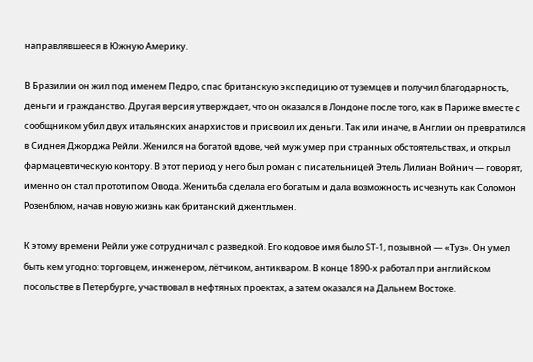направлявшееся в Южную Америку.

В Бразилии он жил под именем Педро, спас британскую экспедицию от туземцев и получил благодарность, деньги и гражданство. Другая версия утверждает, что он оказался в Лондоне после того, как в Париже вместе с сообщником убил двух итальянских анархистов и присвоил их деньги. Так или иначе, в Англии он превратился в Сиднея Джорджа Рейли. Женился на богатой вдове, чей муж умер при странных обстоятельствах, и открыл фармацевтическую контору. В этот период у него был роман с писательницей Этель Лилиан Войнич — говорят, именно он стал прототипом Овода. Женитьба сделала его богатым и дала возможность исчезнуть как Соломон Розенблюм, начав новую жизнь как британский джентльмен.

К этому времени Рейли уже сотрудничал с разведкой. Его кодовое имя было ST-1, позывной — «Туз». Он умел быть кем угодно: торговцем, инженером, лётчиком, антикваром. В конце 1890-х работал при английском посольстве в Петербурге, участвовал в нефтяных проектах, а затем оказался на Дальнем Востоке.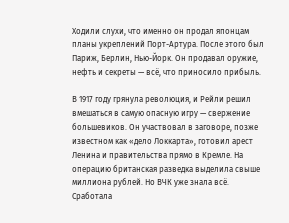Ходили слухи, что именно он продал японцам планы укреплений Порт-Артура. После этого был Париж, Берлин, Нью-Йорк. Он продавал оружие, нефть и секреты — всё, что приносило прибыль.

В 1917 году грянула революция, и Рейли решил вмешаться в самую опасную игру — свержение большевиков. Он участвовал в заговоре, позже известном как «дело Локкарта», готовил арест Ленина и правительства прямо в Кремле. На операцию британская разведка выделила свыше миллиона рублей. Но ВЧК уже знала всё. Сработала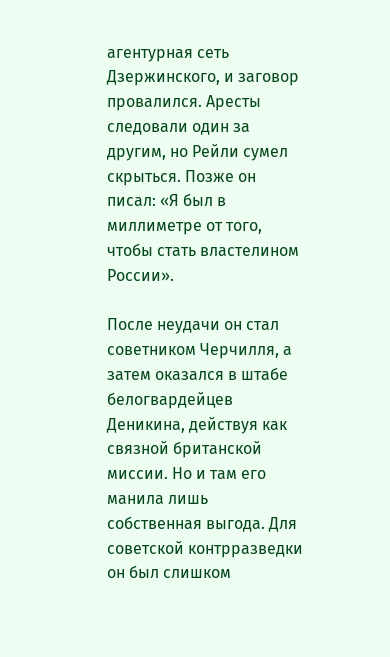агентурная сеть Дзержинского, и заговор провалился. Аресты следовали один за другим, но Рейли сумел скрыться. Позже он писал: «Я был в миллиметре от того, чтобы стать властелином России».

После неудачи он стал советником Черчилля, а затем оказался в штабе белогвардейцев Деникина, действуя как связной британской миссии. Но и там его манила лишь собственная выгода. Для советской контрразведки он был слишком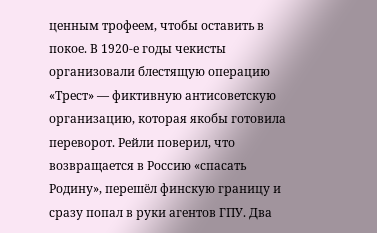ценным трофеем, чтобы оставить в покое. В 1920-е годы чекисты организовали блестящую операцию «Трест» — фиктивную антисоветскую организацию, которая якобы готовила переворот. Рейли поверил, что возвращается в Россию «спасать Родину», перешёл финскую границу и сразу попал в руки агентов ГПУ. Два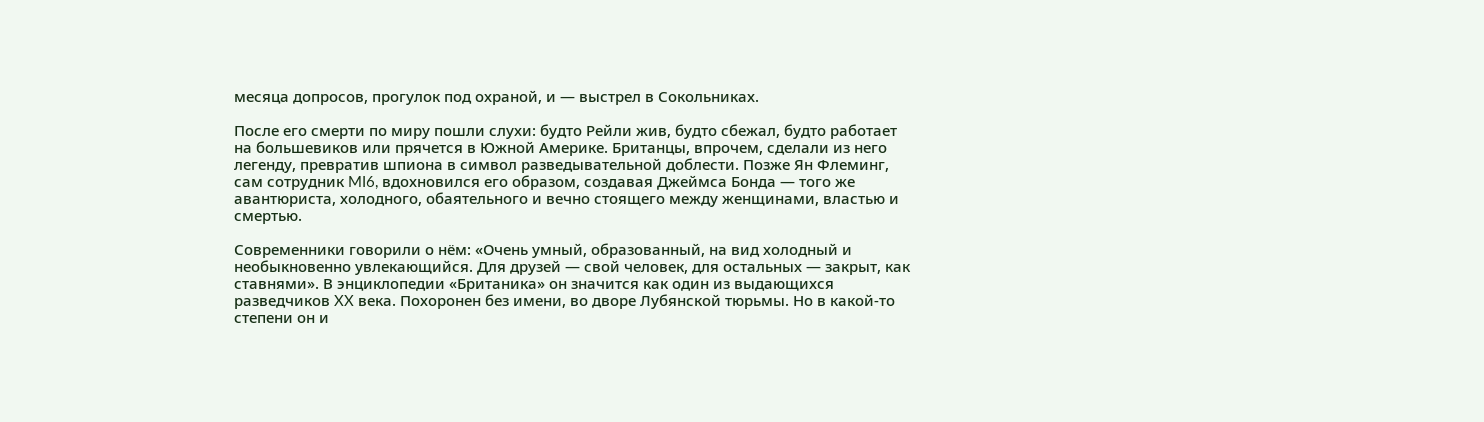месяца допросов, прогулок под охраной, и — выстрел в Сокольниках.

После его смерти по миру пошли слухи: будто Рейли жив, будто сбежал, будто работает на большевиков или прячется в Южной Америке. Британцы, впрочем, сделали из него легенду, превратив шпиона в символ разведывательной доблести. Позже Ян Флеминг, сам сотрудник MI6, вдохновился его образом, создавая Джеймса Бонда — того же авантюриста, холодного, обаятельного и вечно стоящего между женщинами, властью и смертью.

Современники говорили о нём: «Очень умный, образованный, на вид холодный и необыкновенно увлекающийся. Для друзей — свой человек, для остальных — закрыт, как ставнями». В энциклопедии «Британика» он значится как один из выдающихся разведчиков XX века. Похоронен без имени, во дворе Лубянской тюрьмы. Но в какой-то степени он и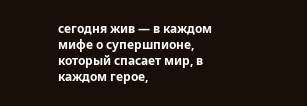сегодня жив — в каждом мифе о супершпионе, который спасает мир, в каждом герое,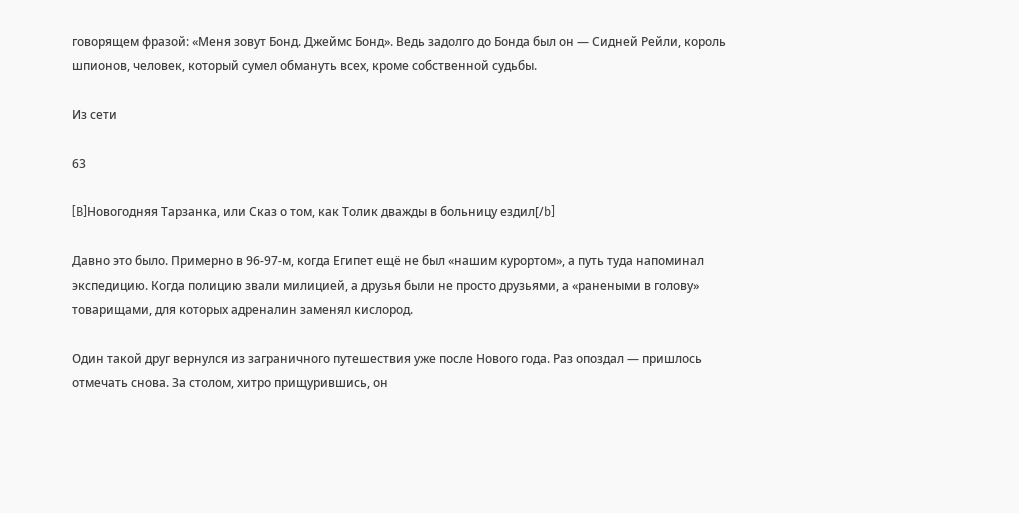говорящем фразой: «Меня зовут Бонд. Джеймс Бонд». Ведь задолго до Бонда был он — Сидней Рейли, король шпионов, человек, который сумел обмануть всех, кроме собственной судьбы.

Из сети

63

[B]Новогодняя Тарзанка, или Сказ о том, как Толик дважды в больницу ездил[/b]

Давно это было. Примерно в 96-97-м, когда Египет ещё не был «нашим курортом», а путь туда напоминал экспедицию. Когда полицию звали милицией, а друзья были не просто друзьями, а «ранеными в голову» товарищами, для которых адреналин заменял кислород.

Один такой друг вернулся из заграничного путешествия уже после Нового года. Раз опоздал — пришлось отмечать снова. За столом, хитро прищурившись, он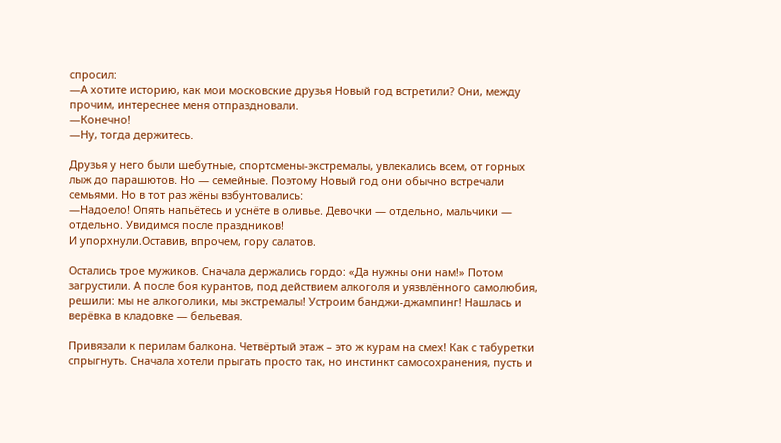спросил:
—А хотите историю, как мои московские друзья Новый год встретили? Они, между прочим, интереснее меня отпраздновали.
—Конечно!
—Ну, тогда держитесь.

Друзья у него были шебутные, спортсмены-экстремалы, увлекались всем, от горных лыж до парашютов. Но — семейные. Поэтому Новый год они обычно встречали семьями. Но в тот раз жёны взбунтовались:
—Надоело! Опять напьётесь и уснёте в оливье. Девочки — отдельно, мальчики — отдельно. Увидимся после праздников!
И упорхнули.Оставив, впрочем, гору салатов.

Остались трое мужиков. Сначала держались гордо: «Да нужны они нам!» Потом загрустили. А после боя курантов, под действием алкоголя и уязвлённого самолюбия, решили: мы не алкоголики, мы экстремалы! Устроим банджи-джампинг! Нашлась и верёвка в кладовке — бельевая.

Привязали к перилам балкона. Четвёртый этаж – это ж курам на смех! Как с табуретки спрыгнуть. Сначала хотели прыгать просто так, но инстинкт самосохранения, пусть и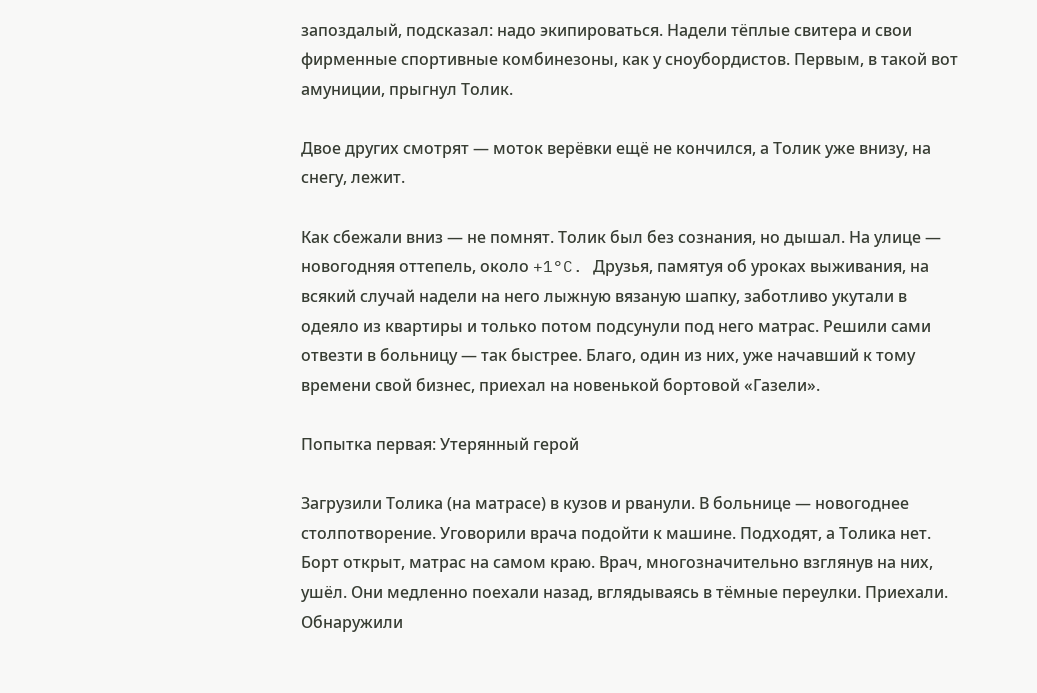запоздалый, подсказал: надо экипироваться. Надели тёплые свитера и свои фирменные спортивные комбинезоны, как у сноубордистов. Первым, в такой вот амуниции, прыгнул Толик.

Двое других смотрят — моток верёвки ещё не кончился, а Толик уже внизу, на снегу, лежит.

Как сбежали вниз — не помнят. Толик был без сознания, но дышал. На улице — новогодняя оттепель, около +1°C. Друзья, памятуя об уроках выживания, на всякий случай надели на него лыжную вязаную шапку, заботливо укутали в одеяло из квартиры и только потом подсунули под него матрас. Решили сами отвезти в больницу — так быстрее. Благо, один из них, уже начавший к тому времени свой бизнес, приехал на новенькой бортовой «Газели».

Попытка первая: Утерянный герой

Загрузили Толика (на матрасе) в кузов и рванули. В больнице — новогоднее столпотворение. Уговорили врача подойти к машине. Подходят, а Толика нет. Борт открыт, матрас на самом краю. Врач, многозначительно взглянув на них, ушёл. Они медленно поехали назад, вглядываясь в тёмные переулки. Приехали. Обнаружили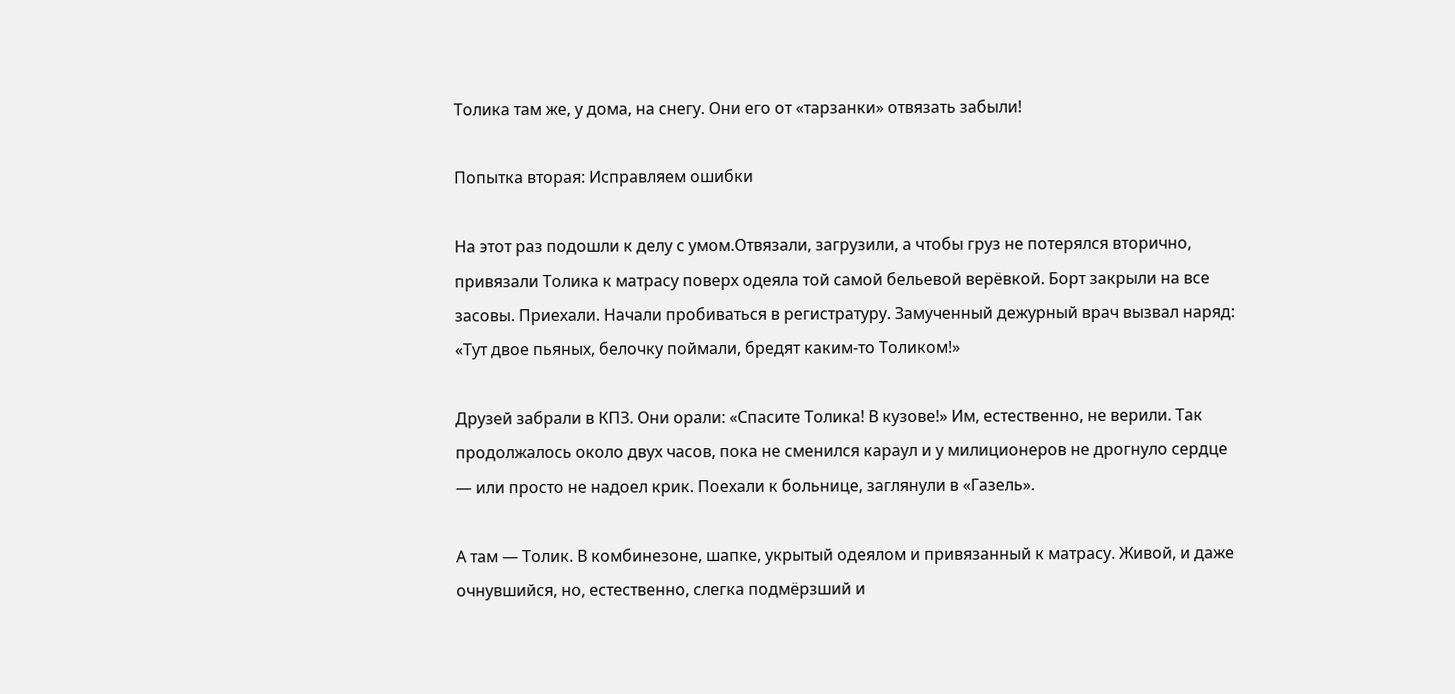Толика там же, у дома, на снегу. Они его от «тарзанки» отвязать забыли!

Попытка вторая: Исправляем ошибки

На этот раз подошли к делу с умом.Отвязали, загрузили, а чтобы груз не потерялся вторично, привязали Толика к матрасу поверх одеяла той самой бельевой верёвкой. Борт закрыли на все засовы. Приехали. Начали пробиваться в регистратуру. Замученный дежурный врач вызвал наряд: «Тут двое пьяных, белочку поймали, бредят каким-то Толиком!»

Друзей забрали в КПЗ. Они орали: «Спасите Толика! В кузове!» Им, естественно, не верили. Так продолжалось около двух часов, пока не сменился караул и у милиционеров не дрогнуло сердце — или просто не надоел крик. Поехали к больнице, заглянули в «Газель».

А там — Толик. В комбинезоне, шапке, укрытый одеялом и привязанный к матрасу. Живой, и даже очнувшийся, но, естественно, слегка подмёрзший и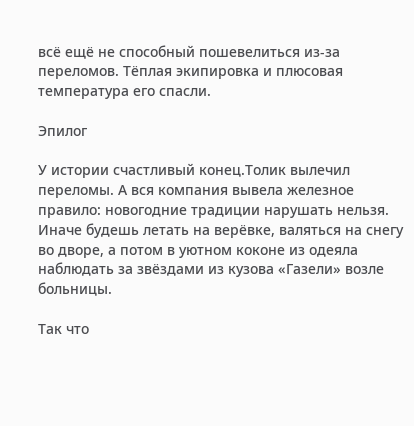всё ещё не способный пошевелиться из-за переломов. Тёплая экипировка и плюсовая температура его спасли.

Эпилог

У истории счастливый конец.Толик вылечил переломы. А вся компания вывела железное правило: новогодние традиции нарушать нельзя. Иначе будешь летать на верёвке, валяться на снегу во дворе, а потом в уютном коконе из одеяла наблюдать за звёздами из кузова «Газели» возле больницы.

Так что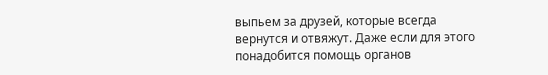выпьем за друзей, которые всегда вернутся и отвяжут. Даже если для этого понадобится помощь органов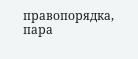правопорядка, пара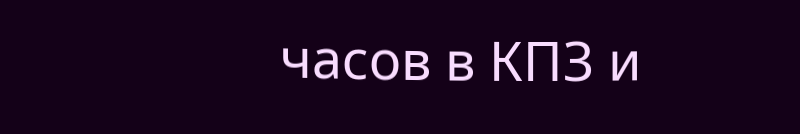часов в КПЗ и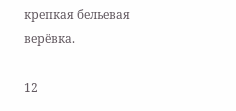крепкая бельевая верёвка.

12